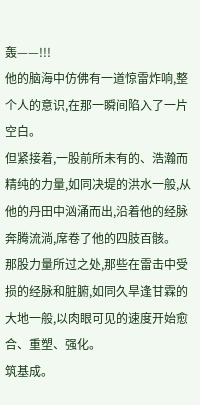轰——!!!
他的脑海中仿佛有一道惊雷炸响,整个人的意识,在那一瞬间陷入了一片空白。
但紧接着,一股前所未有的、浩瀚而精纯的力量,如同决堤的洪水一般,从他的丹田中汹涌而出,沿着他的经脉奔腾流淌,席卷了他的四肢百骸。
那股力量所过之处,那些在雷击中受损的经脉和脏腑,如同久旱逢甘霖的大地一般,以肉眼可见的速度开始愈合、重塑、强化。
筑基成。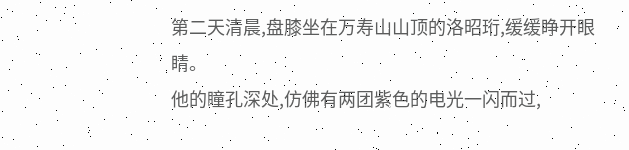第二天清晨,盘膝坐在万寿山山顶的洛昭珩,缓缓睁开眼睛。
他的瞳孔深处,仿佛有两团紫色的电光一闪而过,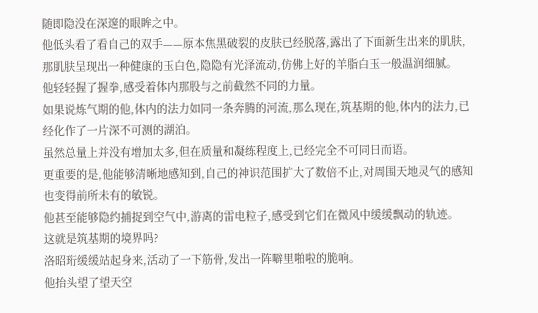随即隐没在深邃的眼眸之中。
他低头看了看自己的双手——原本焦黑破裂的皮肤已经脱落,露出了下面新生出来的肌肤,那肌肤呈现出一种健康的玉白色,隐隐有光泽流动,仿佛上好的羊脂白玉一般温润细腻。
他轻轻握了握拳,感受着体内那股与之前截然不同的力量。
如果说炼气期的他,体内的法力如同一条奔腾的河流,那么现在,筑基期的他,体内的法力,已经化作了一片深不可测的湖泊。
虽然总量上并没有增加太多,但在质量和凝练程度上,已经完全不可同日而语。
更重要的是,他能够清晰地感知到,自己的神识范围扩大了数倍不止,对周围天地灵气的感知也变得前所未有的敏锐。
他甚至能够隐约捕捉到空气中,游离的雷电粒子,感受到它们在微风中缓缓飘动的轨迹。
这就是筑基期的境界吗?
洛昭珩缓缓站起身来,活动了一下筋骨,发出一阵噼里啪啦的脆响。
他抬头望了望天空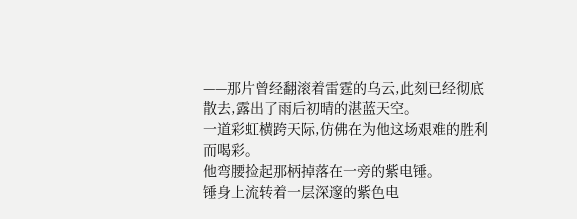——那片曾经翻滚着雷霆的乌云,此刻已经彻底散去,露出了雨后初晴的湛蓝天空。
一道彩虹横跨天际,仿佛在为他这场艰难的胜利而喝彩。
他弯腰捡起那柄掉落在一旁的紫电锤。
锤身上流转着一层深邃的紫色电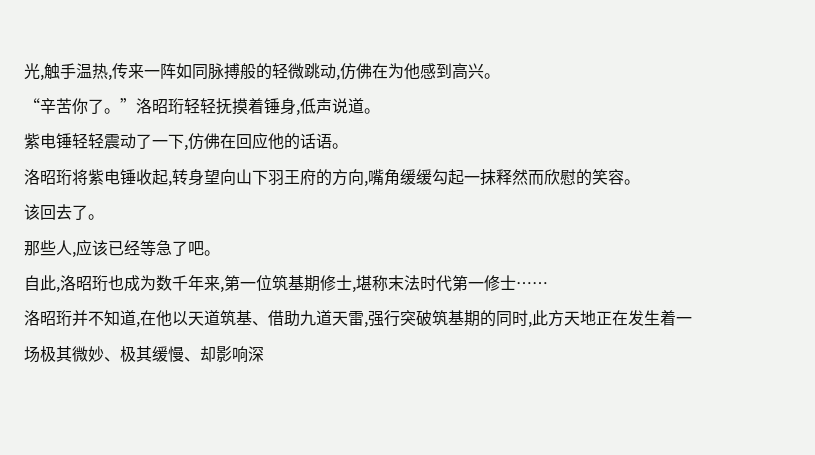光,触手温热,传来一阵如同脉搏般的轻微跳动,仿佛在为他感到高兴。
“辛苦你了。”洛昭珩轻轻抚摸着锤身,低声说道。
紫电锤轻轻震动了一下,仿佛在回应他的话语。
洛昭珩将紫电锤收起,转身望向山下羽王府的方向,嘴角缓缓勾起一抹释然而欣慰的笑容。
该回去了。
那些人,应该已经等急了吧。
自此,洛昭珩也成为数千年来,第一位筑基期修士,堪称末法时代第一修士……
洛昭珩并不知道,在他以天道筑基、借助九道天雷,强行突破筑基期的同时,此方天地正在发生着一场极其微妙、极其缓慢、却影响深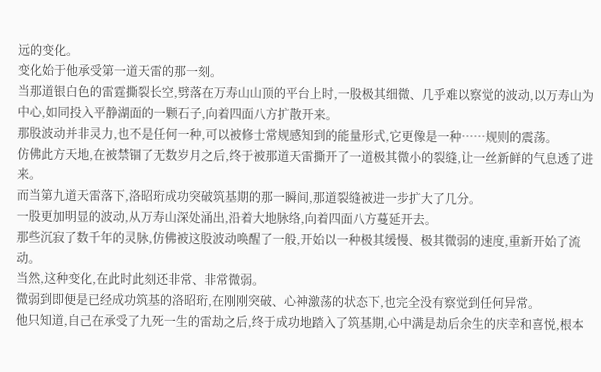远的变化。
变化始于他承受第一道天雷的那一刻。
当那道银白色的雷霆撕裂长空,劈落在万寿山山顶的平台上时,一股极其细微、几乎难以察觉的波动,以万寿山为中心,如同投入平静湖面的一颗石子,向着四面八方扩散开来。
那股波动并非灵力,也不是任何一种,可以被修士常规感知到的能量形式,它更像是一种……规则的震荡。
仿佛此方天地,在被禁锢了无数岁月之后,终于被那道天雷撕开了一道极其微小的裂缝,让一丝新鲜的气息透了进来。
而当第九道天雷落下,洛昭珩成功突破筑基期的那一瞬间,那道裂缝被进一步扩大了几分。
一股更加明显的波动,从万寿山深处涌出,沿着大地脉络,向着四面八方蔓延开去。
那些沉寂了数千年的灵脉,仿佛被这股波动唤醒了一般,开始以一种极其缓慢、极其微弱的速度,重新开始了流动。
当然,这种变化,在此时此刻还非常、非常微弱。
微弱到即便是已经成功筑基的洛昭珩,在刚刚突破、心神激荡的状态下,也完全没有察觉到任何异常。
他只知道,自己在承受了九死一生的雷劫之后,终于成功地踏入了筑基期,心中满是劫后余生的庆幸和喜悦,根本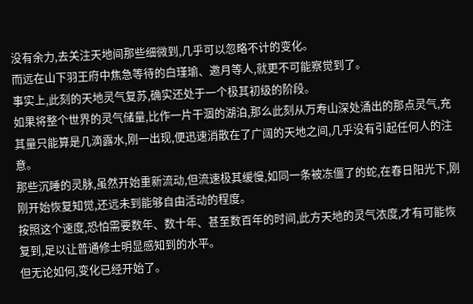没有余力,去关注天地间那些细微到,几乎可以忽略不计的变化。
而远在山下羽王府中焦急等待的白瑾瑜、邀月等人,就更不可能察觉到了。
事实上,此刻的天地灵气复苏,确实还处于一个极其初级的阶段。
如果将整个世界的灵气储量,比作一片干涸的湖泊,那么此刻从万寿山深处涌出的那点灵气,充其量只能算是几滴露水,刚一出现,便迅速消散在了广阔的天地之间,几乎没有引起任何人的注意。
那些沉睡的灵脉,虽然开始重新流动,但流速极其缓慢,如同一条被冻僵了的蛇,在春日阳光下,刚刚开始恢复知觉,还远未到能够自由活动的程度。
按照这个速度,恐怕需要数年、数十年、甚至数百年的时间,此方天地的灵气浓度,才有可能恢复到,足以让普通修士明显感知到的水平。
但无论如何,变化已经开始了。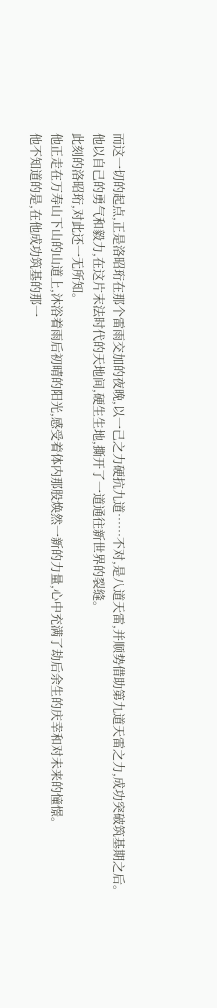而这一切的起点,正是洛昭珩在那个雷雨交加的夜晚,以一己之力硬抗九道……不对,是八道天雷,并顺势借助第九道天雷之力,成功突破筑基期之后。
他以自己的勇气和毅力,在这片末法时代的天地间,硬生生地,撕开了一道通往新世界的裂缝。
此刻的洛昭珩,对此还一无所知。
他正走在万寿山下山的山道上,沐浴着雨后初晴的阳光,感受着体内那股焕然一新的力量,心中充满了劫后余生的庆幸和对未来的憧憬。
他不知道的是,在他成功筑基的那一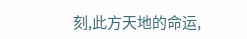刻,此方天地的命运,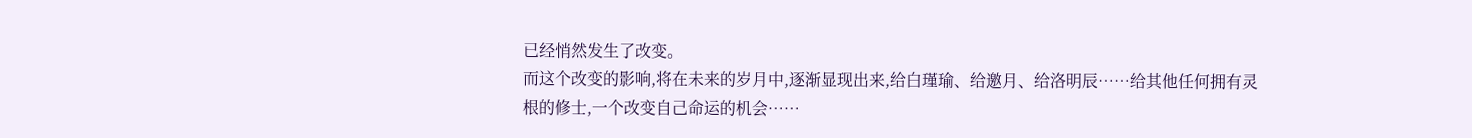已经悄然发生了改变。
而这个改变的影响,将在未来的岁月中,逐渐显现出来,给白瑾瑜、给邀月、给洛明辰……给其他任何拥有灵根的修士,一个改变自己命运的机会……